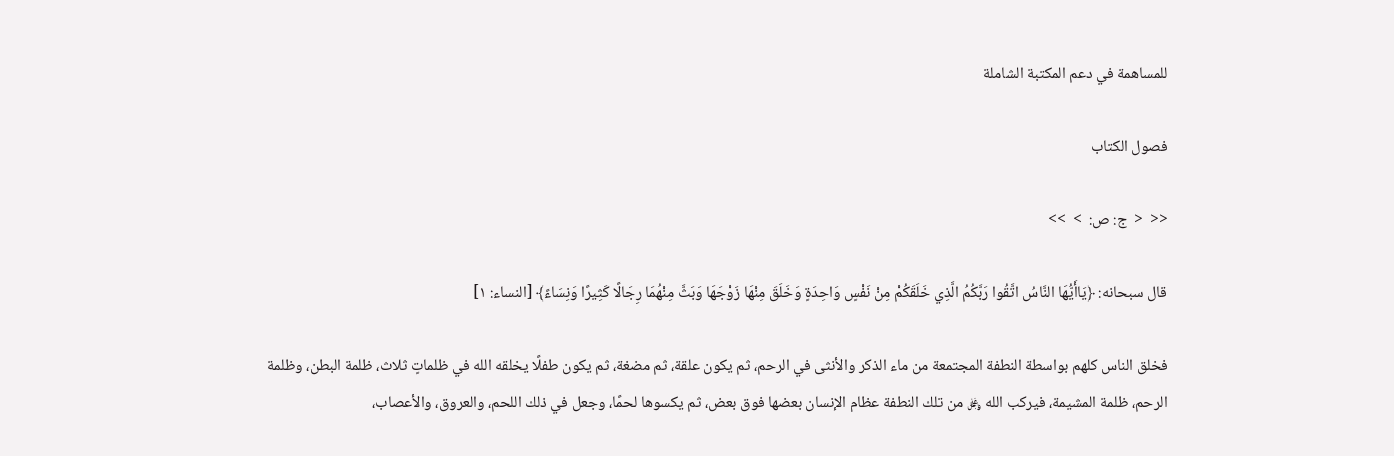للمساهمة في دعم المكتبة الشاملة

فصول الكتاب

<<  <  ج: ص:  >  >>

قال سبحانه: ﴿يَاأَيُّهَا النَّاسُ اتَّقُوا رَبَّكُمُ الَّذِي خَلَقَكُمْ مِنْ نَفْسٍ وَاحِدَةٍ وَخَلَقَ مِنْهَا زَوْجَهَا وَبَثَّ مِنْهُمَا رِجَالًا كَثِيرًا وَنِسَاءً﴾ [النساء: ١]

فخلق الناس كلهم بواسطة النطفة المجتمعة من ماء الذكر والأنثى في الرحم، ثم يكون علقة، ثم مضغة، ثم يكون طفلًا يخلقه الله في ظلماتٍ ثلاث، ظلمة البطن، وظلمة الرحم، ظلمة المشيمة، فيركب الله ﷿ من تلك النطفة عظام الإنسان بعضها فوق بعض، ثم يكسوها لحمًا، وجعل في ذلك اللحم، والعروق، والأعصاب،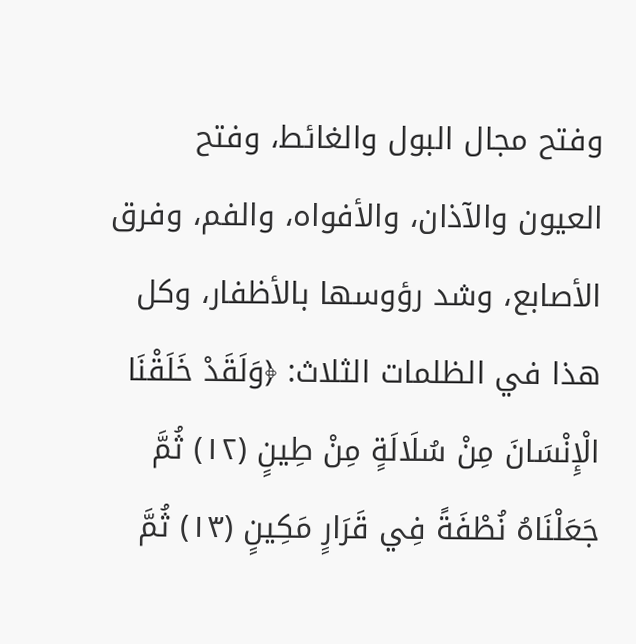وفتح مجال البول والغائط، وفتح العيون والآذان، والأفواه، والفم، وفرق الأصابع، وشد رؤوسها بالأظفار، وكل هذا في الظلمات الثلاث: ﴿وَلَقَدْ خَلَقْنَا الْإِنْسَانَ مِنْ سُلَالَةٍ مِنْ طِينٍ (١٢) ثُمَّ جَعَلْنَاهُ نُطْفَةً فِي قَرَارٍ مَكِينٍ (١٣) ثُمَّ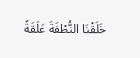خَلَقْنَا النُّطْفَةَ عَلَقَةً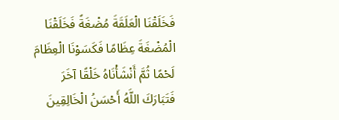فَخَلَقْنَا الْعَلَقَةَ مُضْغَةً فَخَلَقْنَا الْمُضْغَةَ عِظَامًا فَكَسَوْنَا الْعِظَامَ لَحْمًا ثُمَّ أَنْشَأْنَاهُ خَلْقًا آخَرَ فَتَبَارَكَ اللَّهُ أَحْسَنُ الْخَالِقِينَ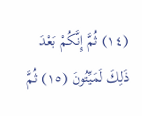(١٤) ثُمَّ إِنَّكُمْ بَعْدَ ذَلِكَ لَمَيِّتُونَ (١٥) ثُمَّ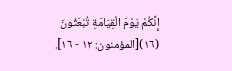إِنَّكُمْ يَوْمَ الْقِيَامَةِ تُبْعَثُونَ (١٦)[المؤمنون: ١٢ - ١٦].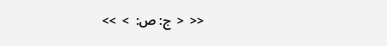<<  <  ج: ص:  >  >>